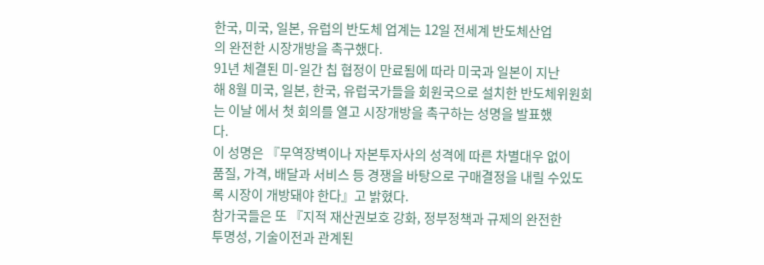한국, 미국, 일본, 유럽의 반도체 업계는 12일 전세계 반도체산업
의 완전한 시장개방을 촉구했다.
91년 체결된 미-일간 칩 협정이 만료됨에 따라 미국과 일본이 지난
해 8월 미국, 일본, 한국, 유럽국가들을 회원국으로 설치한 반도체위원회
는 이날 에서 첫 회의를 열고 시장개방을 촉구하는 성명을 발표했
다.
이 성명은 『무역장벽이나 자본투자사의 성격에 따른 차별대우 없이
품질, 가격, 배달과 서비스 등 경쟁을 바탕으로 구매결정을 내릴 수있도
록 시장이 개방돼야 한다』고 밝혔다.
참가국들은 또 『지적 재산권보호 강화, 정부정책과 규제의 완전한
투명성, 기술이전과 관계된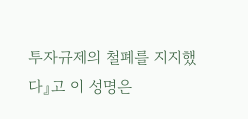투자규제의 철폐를 지지했다』고 이 성명은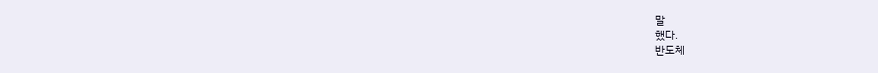말
했다.
반도체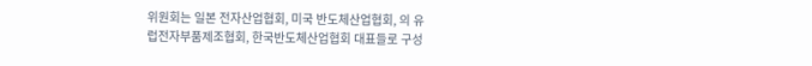위원회는 일본 전자산업협회, 미국 반도체산업협회, 의 유
럽전자부품제조협회, 한국반도체산업협회 대표들로 구성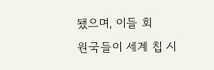됐으며, 이들 회
원국들이 세계 칩 시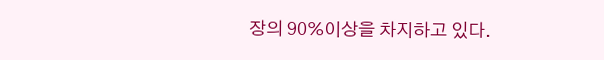장의 90%이상을 차지하고 있다.